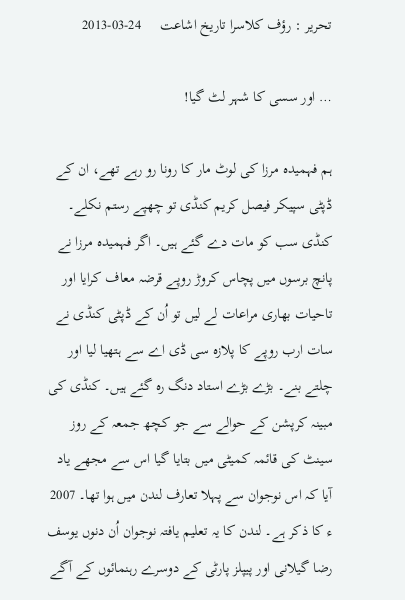تحریر : رؤف کلاسرا تاریخ اشاعت     24-03-2013

… اور سسی کا شہر لٹ گیا!

ہم فہمیدہ مرزا کی لوٹ مار کا رونا رو رہے تھے، ان کے ڈپٹی سپیکر فیصل کریم کنڈی تو چھپے رستم نکلے۔ کنڈی سب کو مات دے گئے ہیں۔ اگر فہمیدہ مرزا نے پانچ برسوں میں پچاس کروڑ روپے قرضہ معاف کرایا اور تاحیات بھاری مراعات لے لیں تو اُن کے ڈپٹی کنڈی نے سات ارب روپے کا پلازہ سی ڈی اے سے ہتھیا لیا اور چلتے بنے۔ بڑے بڑے استاد دنگ رہ گئے ہیں۔ کنڈی کی مبینہ کرپشن کے حوالے سے جو کچھ جمعہ کے روز سینٹ کی قائمہ کمیٹی میں بتایا گیا اس سے مجھے یاد آیا کہ اس نوجوان سے پہلا تعارف لندن میں ہوا تھا۔ 2007 ء کا ذکر ہے۔ لندن کا یہ تعلیم یافتہ نوجوان اُن دنوں یوسف رضا گیلانی اور پیپلز پارٹی کے دوسرے رہنمائوں کے آگے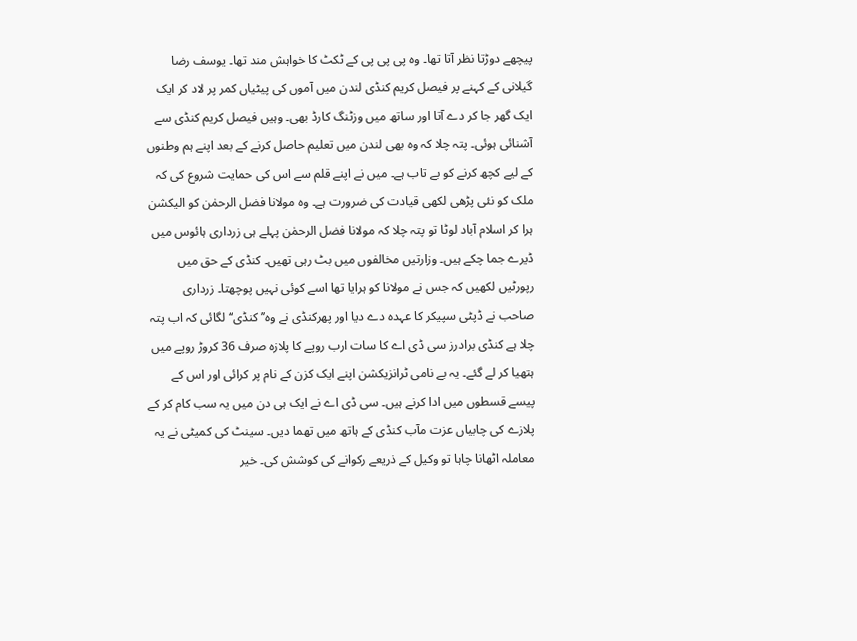پیچھے دوڑتا نظر آتا تھا۔ وہ پی پی پی کے ٹکٹ کا خواہش مند تھا۔ یوسف رضا گیلانی کے کہنے پر فیصل کریم کنڈی لندن میں آموں کی پیٹیاں کمر پر لاد کر ایک ایک گھر جا کر دے آتا اور ساتھ میں وزٹنگ کارڈ بھی۔ وہیں فیصل کریم کنڈی سے آشنائی ہوئی۔ پتہ چلا کہ وہ بھی لندن میں تعلیم حاصل کرنے کے بعد اپنے ہم وطنوں کے لیے کچھ کرنے کو بے تاب ہے۔ میں نے اپنے قلم سے اس کی حمایت شروع کی کہ ملک کو نئی پڑھی لکھی قیادت کی ضرورت ہے۔ وہ مولانا فضل الرحمٰن کو الیکشن ہرا کر اسلام آباد لوٹا تو پتہ چلا کہ مولانا فضل الرحمٰن پہلے ہی زرداری ہائوس میں ڈیرے جما چکے ہیں۔ وزارتیں مخالفوں میں بٹ رہی تھیں۔ کنڈی کے حق میں رپورٹیں لکھیں کہ جس نے مولانا کو ہرایا تھا اسے کوئی نہیں پوچھتا۔ زرداری صاحب نے ڈپٹی سپیکر کا عہدہ دے دیا اور پھرکنڈی نے وہ’’کنڈی‘‘ لگائی کہ اب پتہ چلا ہے کنڈی برادرز سی ڈی اے کا سات ارب روپے کا پلازہ صرف 36 کروڑ روپے میں ہتھیا کر لے گئے۔ یہ بے نامی ٹرانزیکشن اپنے ایک کزن کے نام پر کرائی اور اس کے پیسے قسطوں میں ادا کرنے ہیں۔ سی ڈی اے نے ایک ہی دن میں یہ سب کام کر کے پلازے کی چابیاں عزت مآب کنڈی کے ہاتھ میں تھما دیں۔ سینٹ کی کمیٹی نے یہ معاملہ اٹھانا چاہا تو وکیل کے ذریعے رکوانے کی کوشش کی۔ خیر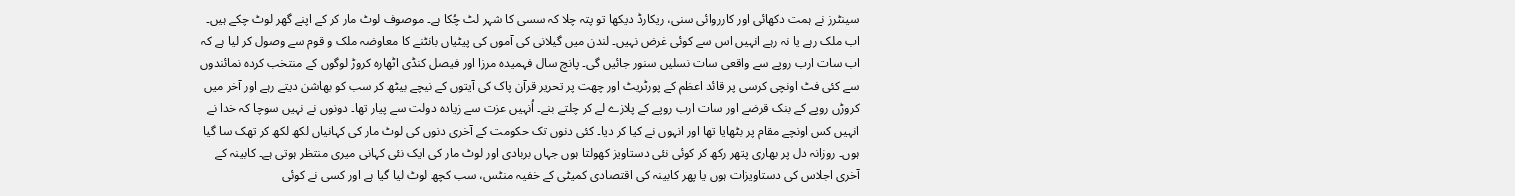سینٹرز نے ہمت دکھائی اور کارروائی سنی، ریکارڈ دیکھا تو پتہ چلا کہ سسی کا شہر لٹ چُکا ہے۔ موصوف لوٹ مار کر کے اپنے گھر لوٹ چکے ہیں۔ اب ملک رہے یا نہ رہے انہیں اس سے کوئی غرض نہیں۔ لندن میں گیلانی کی آموں کی پیٹیاں بانٹنے کا معاوضہ ملک و قوم سے وصول کر لیا ہے کہ اب سات ارب روپے سے واقعی سات نسلیں سنور جائیں گی۔ پانچ سال فہمیدہ مرزا اور فیصل کنڈی اٹھارہ کروڑ لوگوں کے منتخب کردہ نمائندوں سے کئی فٹ اونچی کرسی پر قائد اعظم کے پورٹریٹ اور چھت پر تحریر قرآن پاک کی آیتوں کے نیچے بیٹھ کر سب کو بھاشن دیتے رہے اور آخر میں کروڑں روپے کے بنک قرضے اور سات ارب روپے کے پلازے لے کر چلتے بنے۔ اُنہیں عزت سے زیادہ دولت سے پیار تھا۔ دونوں نے نہیں سوچا کہ خدا نے انہیں کس اونچے مقام پر بٹھایا تھا اور انہوں نے کیا کر دیا۔ کئی دنوں تک حکومت کے آخری دنوں کی لوٹ مار کی کہانیاں لکھ لکھ کر تھک سا گیا ہوں۔ روزانہ دل پر بھاری پتھر رکھ کر کوئی نئی دستاویز کھولتا ہوں جہاں بربادی اور لوٹ مار کی ایک نئی کہانی میری منتظر ہوتی ہے۔ کابینہ کے آخری اجلاس کی دستاویزات ہوں یا پھر کابینہ کی اقتصادی کمیٹی کے خفیہ منٹس، سب کچھ لوٹ لیا گیا ہے اور کسی نے کوئی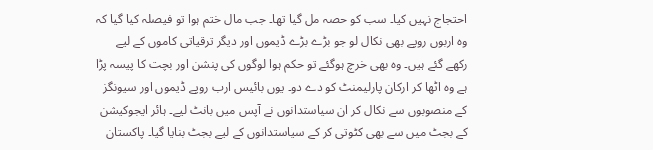احتجاج نہیں کیا۔ سب کو حصہ مل گیا تھا۔ جب مال ختم ہوا تو فیصلہ کیا گیا کہ وہ اربوں روپے بھی نکال لو جو بڑے بڑے ڈیموں اور دیگر ترقیاتی کاموں کے لیے رکھے گئے ہیں۔ وہ بھی خرچ ہوگئے تو حکم ہوا لوگوں کی پنشن اور بچت کا پیسہ پڑا ہے وہ اٹھا کر ارکان پارلیمنٹ کو دے دو۔ یوں بائیس ارب روپے ڈیموں اور سیونگز کے منصوبوں سے نکال کر ان سیاستدانوں نے آپس میں بانٹ لیے۔ ہائر ایجوکیشن کے بجٹ میں سے بھی کٹوتی کر کے سیاستدانوں کے لیے بجٹ بنایا گیا۔ پاکستان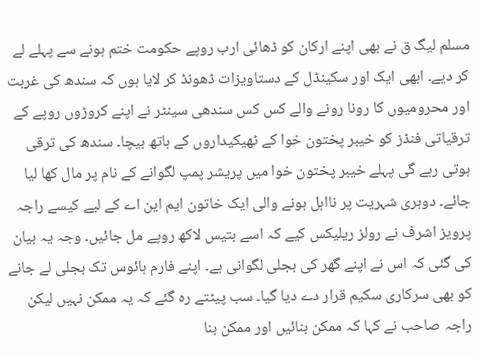مسلم لیگ ق نے بھی اپنے ارکان کو ڈھائی ارب روپے حکومت ختم ہونے سے پہلے لے کر دیے۔ ابھی ایک اور سکینڈل کے دستاویزات ڈھونڈ کر لایا ہوں کہ سندھ کی غربت اور محرومیوں کا رونا رونے والے کس کس سندھی سینٹر نے اپنے کروڑوں روپے کے ترقیاتی فنڈز کو خیبر پختون خوا کے ٹھیکیداروں کے ہاتھ بیچا۔ سندھ کی ترقی ہوتی رہے گی پہلے خیبر پختون خوا میں پریشر پمپ لگوانے کے نام پر مال کھا لیا جائے۔ دوہری شہریت پر نااہل ہونے والی ایک خاتون ایم این اے کے لیے کیسے راجہ پرویز اشرف نے رولز ریلیکس کیے کہ اسے بتیس لاکھ روپے مل جائیں۔ وجہ یہ بیان کی گئی کہ اس نے اپنے گھر کی بجلی لگوانی ہے۔ اپنے فارم ہائوس تک بجلی لے جانے کو بھی سرکاری سکیم قرار دے دیا گیا۔ سب پیٹتے رہ گئے کہ یہ ممکن نہیں لیکن راجہ صاحب نے کہا کہ ممکن بنائیں اور ممکن بنا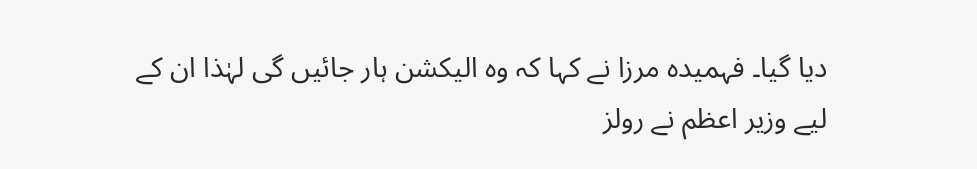دیا گیا۔ فہمیدہ مرزا نے کہا کہ وہ الیکشن ہار جائیں گی لہٰذا ان کے لیے وزیر اعظم نے رولز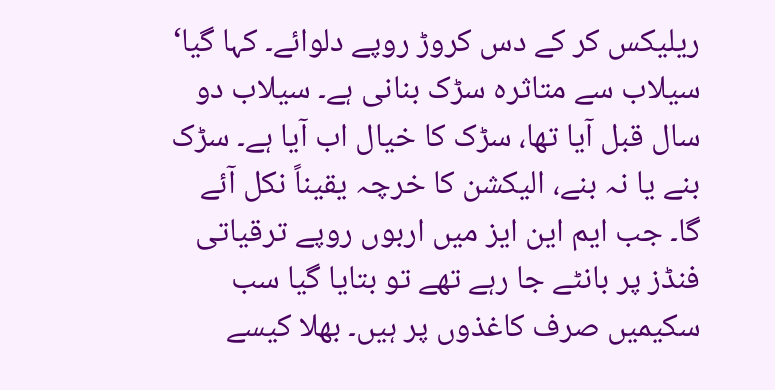ریلیکس کر کے دس کروڑ روپے دلوائے۔ کہا گیا‘ سیلاب سے متاثرہ سڑک بنانی ہے۔ سیلاب دو سال قبل آیا تھا، سڑک کا خیال اب آیا ہے۔ سڑک بنے یا نہ بنے، الیکشن کا خرچہ یقیناً نکل آئے گا۔ جب ایم این ایز میں اربوں روپے ترقیاتی فنڈز پر بانٹے جا رہے تھے تو بتایا گیا سب سکیمیں صرف کاغذوں پر ہیں۔ بھلا کیسے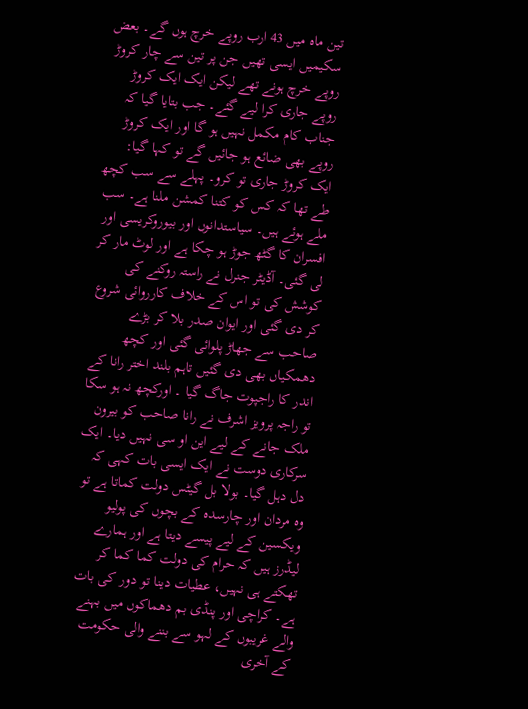تین ماہ میں 43 ارب روپے خرچ ہوں گے۔ بعض سکیمیں ایسی تھیں جن پر تین سے چار کروڑ روپے خرچ ہونے تھے لیکن ایک ایک کروڑ روپے جاری کرا لیے گئے۔ جب بتایا گیا کہ جناب کام مکمل نہیں ہو گا اور ایک کروڑ روپے بھی ضائع ہو جائیں گے تو کہا گیا: ایک کروڑ جاری تو کرو۔ پہلے سے سب کچھ طے تھا کہ کس کو کتنا کمشن ملنا ہے۔ سب ملے ہوئے ہیں۔ سیاستدانوں اور بیوروکریسی اور افسران کا گٹھ جوڑ ہو چکا ہے اور لوٹ مار کر لی گئی۔ آڈیٹر جنرل نے راستہ روکنے کی کوشش کی تو اس کے خلاف کارروائی شروع کر دی گئی اور ایوان صدر بلا کر بڑے صاحب سے جھاڑ پلوائی گئی اور کچھ دھمکیاں بھی دی گئیں تاہم بلند اختر رانا کے اندر کا راجپوت جاگ گیا ۔ اورکچھ نہ ہو سکا تو راجہ پرویز اشرف نے رانا صاحب کو بیرون ملک جانے کے لیے این او سی نہیں دیا۔ ایک سرکاری دوست نے ایک ایسی بات کہی کہ دل دہل گیا۔ بولا بل گیٹس دولت کماتا ہے تو وہ مردان اور چارسدہ کے بچوں کی پولیو ویکسین کے لیے پیسے دیتا ہے اور ہمارے لیڈرز ہیں کہ حرام کی دولت کما کما کر تھکتے ہی نہیں، عطیات دینا تو دور کی بات ہے۔ کراچی اور پنڈی بم دھماکوں میں بہنے والے غریبوں کے لہو سے بننے والی حکومت کے آخری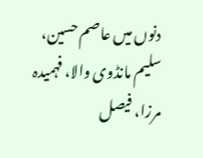دنوں میں عاصم حسین، سلیم مانڈوی والا، فہمیدہ مرزا، فیصل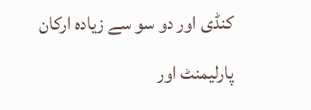کنڈی اور دو سو سے زیادہ ارکان پارلیمنٹ اور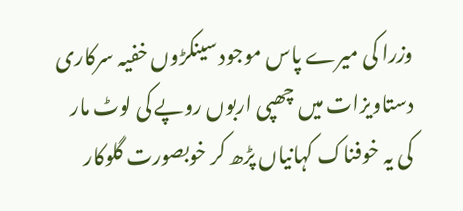وزرا کی میرے پاس موجود سینکڑوں خفیہ سرکاری دستاویزات میں چھپی اربوں روپے کی لوٹ مار کی یہ خوفناک کہانیاں پڑھ کر خوبصورت گلوکار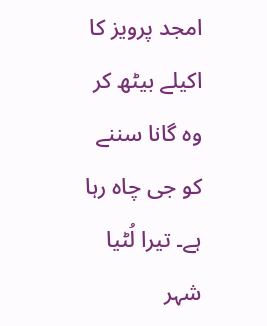امجد پرویز کا اکیلے بیٹھ کر وہ گانا سننے کو جی چاہ رہا ہے۔ تیرا لُٹیا شہر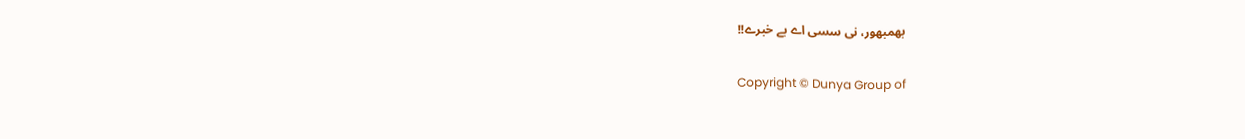بھمبھور، نی سسی اے بے خبرے!!

Copyright © Dunya Group of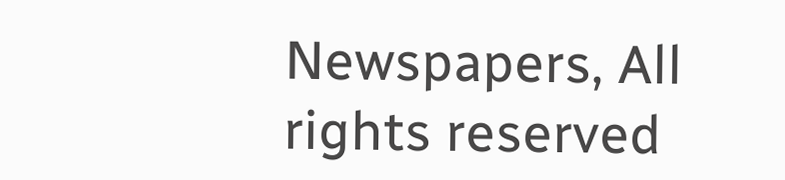Newspapers, All rights reserved